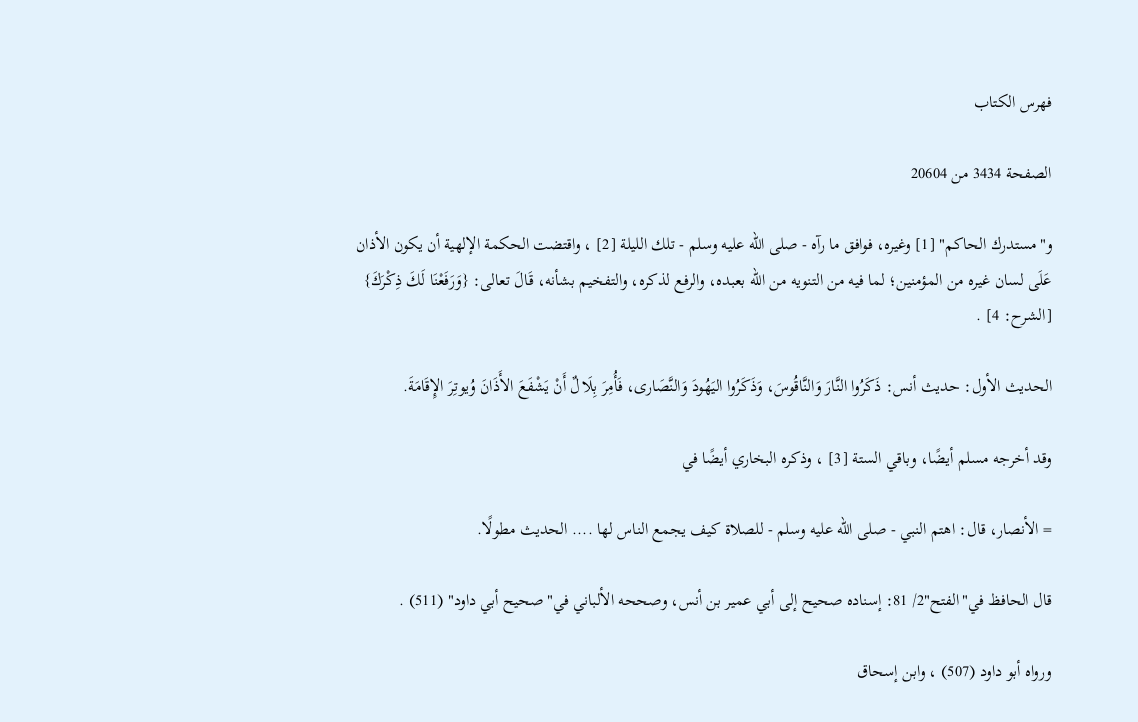فهرس الكتاب

الصفحة 3434 من 20604

و"مستدرك الحاكم" [1] وغيره، فوافق ما رآه - صلى الله عليه وسلم - تلك الليلة [2] ، واقتضت الحكمة الإلهية أن يكون الأذان عَلَى لسان غيره من المؤمنين؛ لما فيه من التنويه من الله بعبده، والرفع لذكره، والتفخيم بشأنه، قَالَ تعالى: {وَرَفَعْنَا لَكَ ذِكْرَكَ} [الشرح: 4] .

الحديث الأول: حديث أنس: ذَكَرُوا النَّارَ وَالنَّاقُوسَ، وَذَكَرُوا اليَهُودَ وَالنَّصَارى، فَأُمِرَ بِلَالٌ أَنْ يَشْفَعَ الأَذَانَ وُيوتِرَ الإِقَامَةَ.

وقد أخرجه مسلم أيضًا، وباقي الستة [3] ، وذكره البخاري أيضًا في

= الأنصار، قال: اهتم النبي - صلى الله عليه وسلم - للصلاة كيف يجمع الناس لها .... الحديث مطولًا.

قال الحافظ في"الفتح"2/ 81: إسناده صحيح إلى أبي عمير بن أنس، وصححه الألباني في"صحيح أبي داود" (511) .

ورواه أبو داود (507) ، وابن إسحاق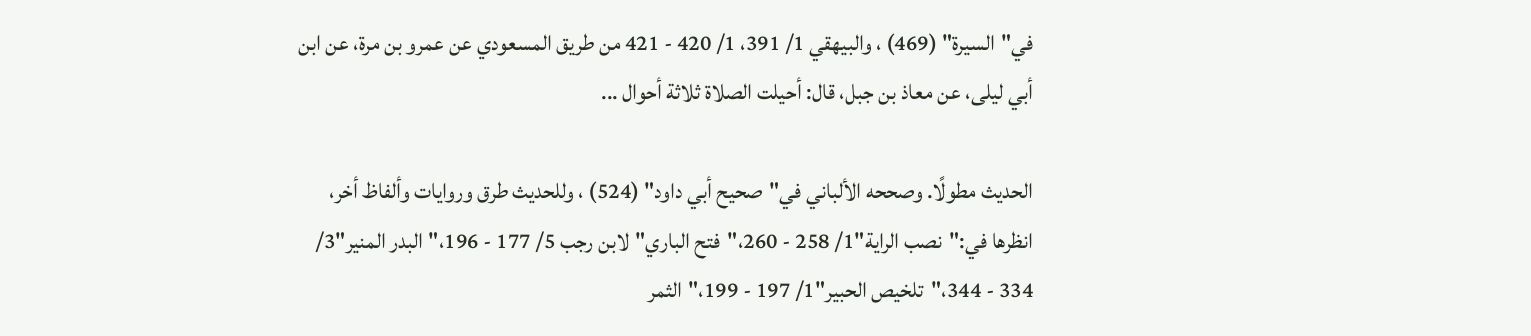في"السيرة" (469) ، والبيهقي 1/ 391، 1/ 420 - 421 من طريق المسعودي عن عمرو بن مرة، عن ابن أبي ليلى، عن معاذ بن جبل، قال: أحيلت الصلاة ثلاثة أحوال ...

الحديث مطولًا. وصححه الألباني في"صحيح أبي داود" (524) ، وللحديث طرق وروايات وألفاظ أخر، انظرها في:"نصب الراية"1/ 258 - 260،"فتح الباري"لابن رجب 5/ 177 - 196،"البدر المنير"3/ 334 - 344،"تلخيص الحبير"1/ 197 - 199،"الثمر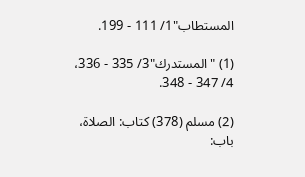المستطاب"1/ 111 - 199.

(1) "المستدرك"3/ 335 - 336، 4/ 347 - 348.

(2) مسلم (378) كتاب: الصلاة، باب: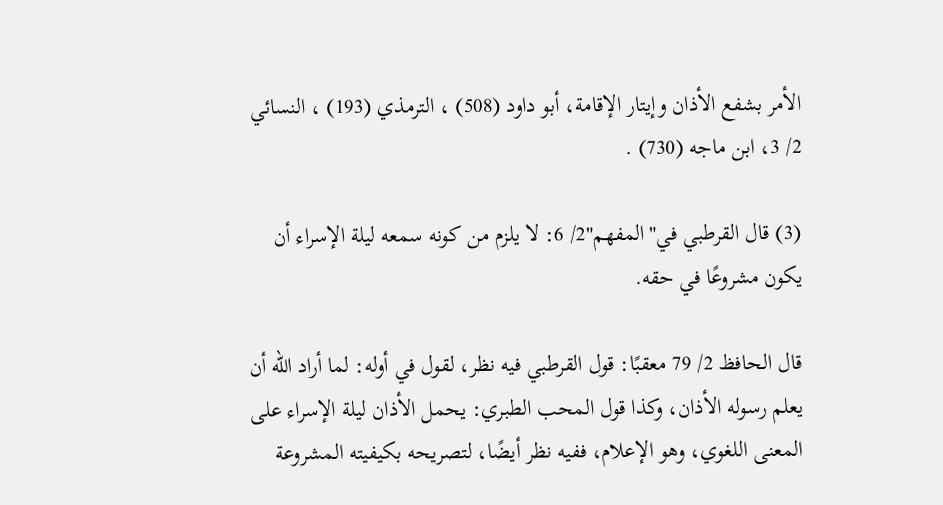الأمر بشفع الأذان وإيتار الإقامة، أبو داود (508) ، الترمذي (193) ، النسائي 2/ 3، ابن ماجه (730) .

(3) قال القرطبي في"المفهم"2/ 6: لا يلزم من كونه سمعه ليلة الإسراء أن يكون مشروعًا في حقه.

قال الحافظ 2/ 79 معقبًا: قول القرطبي فيه نظر، لقول في أوله: لما أراد الله أن يعلم رسوله الأذان، وكذا قول المحب الطبري: يحمل الأذان ليلة الإسراء على المعنى اللغوي، وهو الإعلام، ففيه نظر أيضًا، لتصريحه بكيفيته المشروعة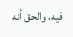فيه، والحق أنه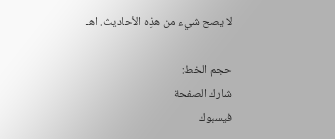لا يصح شيء من هذِه الأحاديث. اهـ

حجم الخط:
شارك الصفحة
فيسبوك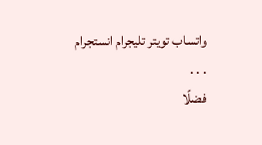واتساب تويتر تليجرام انستجرام
. . .
فضلًا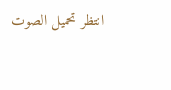انتظر تحميل الصوت